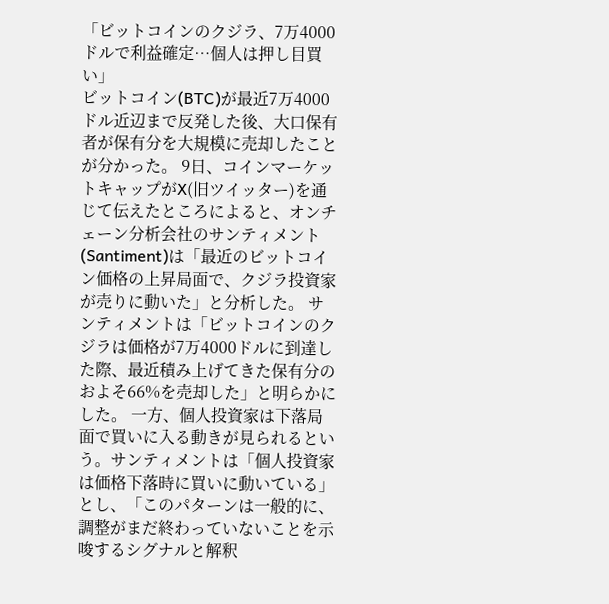「ビットコインのクジラ、7万4000ドルで利益確定…個人は押し目買い」
ビットコイン(BTC)が最近7万4000ドル近辺まで反発した後、大口保有者が保有分を大規模に売却したことが分かった。 9日、コインマーケットキャップがX(旧ツイッター)を通じて伝えたところによると、オンチェーン分析会社のサンティメント(Santiment)は「最近のビットコイン価格の上昇局面で、クジラ投資家が売りに動いた」と分析した。 サンティメントは「ビットコインのクジラは価格が7万4000ドルに到達した際、最近積み上げてきた保有分のおよそ66%を売却した」と明らかにした。 一方、個人投資家は下落局面で買いに入る動きが見られるという。サンティメントは「個人投資家は価格下落時に買いに動いている」とし、「このパターンは一般的に、調整がまだ終わっていないことを示唆するシグナルと解釈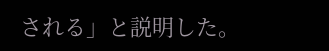される」と説明した。